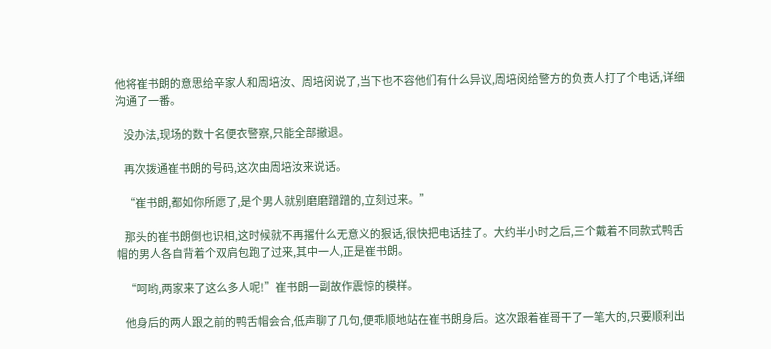他将崔书朗的意思给辛家人和周培汝、周培闵说了,当下也不容他们有什么异议,周培闵给警方的负责人打了个电话,详细沟通了一番。

    没办法,现场的数十名便衣警察,只能全部撤退。

    再次拨通崔书朗的号码,这次由周培汝来说话。

    “崔书朗,都如你所愿了,是个男人就别磨磨蹭蹭的,立刻过来。”

    那头的崔书朗倒也识相,这时候就不再撂什么无意义的狠话,很快把电话挂了。大约半小时之后,三个戴着不同款式鸭舌帽的男人各自背着个双肩包跑了过来,其中一人,正是崔书朗。

    “呵哟,两家来了这么多人呢!”崔书朗一副故作震惊的模样。

    他身后的两人跟之前的鸭舌帽会合,低声聊了几句,便乖顺地站在崔书朗身后。这次跟着崔哥干了一笔大的,只要顺利出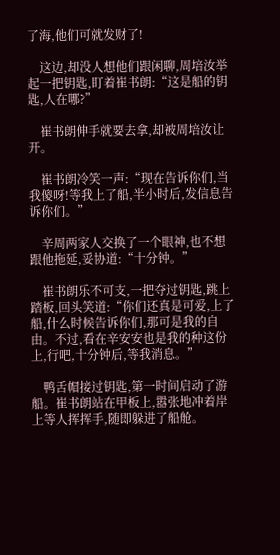了海,他们可就发财了!

    这边,却没人想他们跟闲聊,周培汝举起一把钥匙,盯着崔书朗:“这是船的钥匙,人在哪?”

    崔书朗伸手就要去拿,却被周培汝让开。

    崔书朗冷笑一声:“现在告诉你们,当我傻呀!等我上了船,半小时后,发信息告诉你们。”

    辛周两家人交换了一个眼神,也不想跟他拖延,妥协道:“十分钟。”

    崔书朗乐不可支,一把夺过钥匙,跳上踏板,回头笑道:“你们还真是可爱,上了船,什么时候告诉你们,那可是我的自由。不过,看在辛安安也是我的种这份上,行吧,十分钟后,等我消息。”

    鸭舌帽接过钥匙,第一时间启动了游船。崔书朗站在甲板上,嚣张地冲着岸上等人挥挥手,随即躲进了船舱。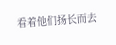看着他们扬长而去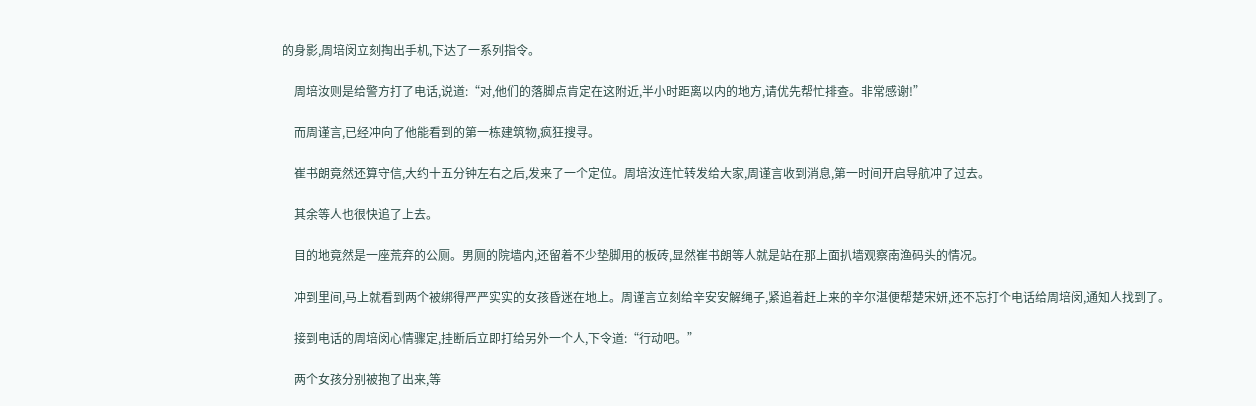的身影,周培闵立刻掏出手机,下达了一系列指令。

    周培汝则是给警方打了电话,说道:“对,他们的落脚点肯定在这附近,半小时距离以内的地方,请优先帮忙排查。非常感谢!”

    而周谨言,已经冲向了他能看到的第一栋建筑物,疯狂搜寻。

    崔书朗竟然还算守信,大约十五分钟左右之后,发来了一个定位。周培汝连忙转发给大家,周谨言收到消息,第一时间开启导航冲了过去。

    其余等人也很快追了上去。

    目的地竟然是一座荒弃的公厕。男厕的院墙内,还留着不少垫脚用的板砖,显然崔书朗等人就是站在那上面扒墙观察南渔码头的情况。

    冲到里间,马上就看到两个被绑得严严实实的女孩昏迷在地上。周谨言立刻给辛安安解绳子,紧追着赶上来的辛尔湛便帮楚宋妍,还不忘打个电话给周培闵,通知人找到了。

    接到电话的周培闵心情骤定,挂断后立即打给另外一个人,下令道:“行动吧。”

    两个女孩分别被抱了出来,等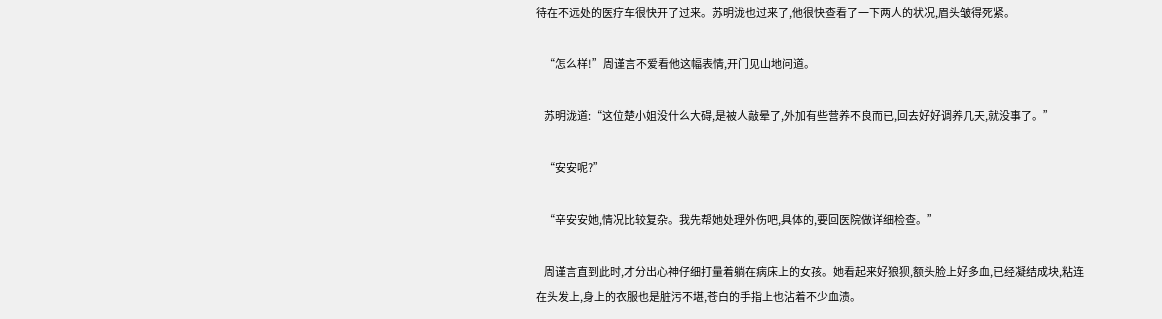待在不远处的医疗车很快开了过来。苏明泷也过来了,他很快查看了一下两人的状况,眉头皱得死紧。

    “怎么样!”周谨言不爱看他这幅表情,开门见山地问道。

    苏明泷道:“这位楚小姐没什么大碍,是被人敲晕了,外加有些营养不良而已,回去好好调养几天,就没事了。”

    “安安呢?”

    “辛安安她,情况比较复杂。我先帮她处理外伤吧,具体的,要回医院做详细检查。”

    周谨言直到此时,才分出心神仔细打量着躺在病床上的女孩。她看起来好狼狈,额头脸上好多血,已经凝结成块,粘连在头发上,身上的衣服也是脏污不堪,苍白的手指上也沾着不少血渍。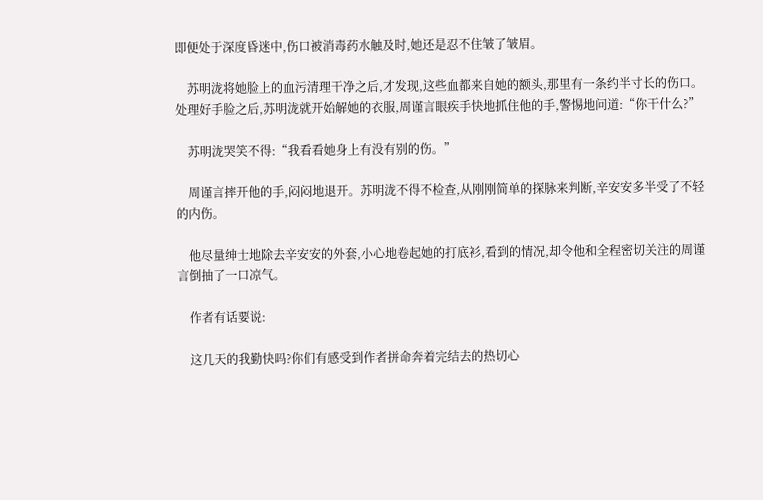即便处于深度昏迷中,伤口被消毒药水触及时,她还是忍不住皱了皱眉。

    苏明泷将她脸上的血污清理干净之后,才发现,这些血都来自她的额头,那里有一条约半寸长的伤口。处理好手脸之后,苏明泷就开始解她的衣服,周谨言眼疾手快地抓住他的手,警惕地问道:“你干什么?”

    苏明泷哭笑不得:“我看看她身上有没有别的伤。”

    周谨言摔开他的手,闷闷地退开。苏明泷不得不检查,从刚刚简单的探脉来判断,辛安安多半受了不轻的内伤。

    他尽量绅士地除去辛安安的外套,小心地卷起她的打底衫,看到的情况,却令他和全程密切关注的周谨言倒抽了一口凉气。

    作者有话要说:

    这几天的我勤快吗?你们有感受到作者拼命奔着完结去的热切心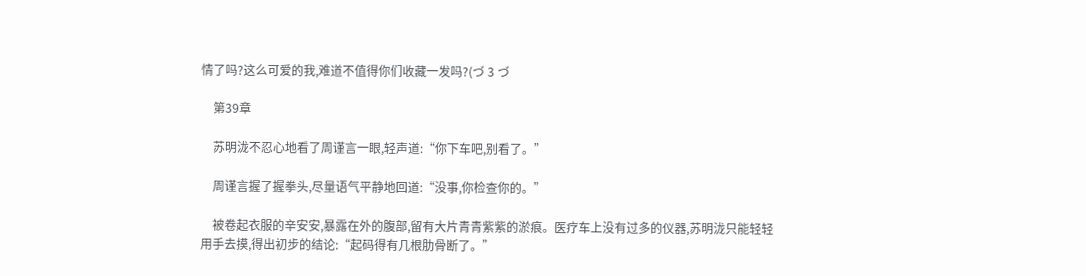情了吗?这么可爱的我,难道不值得你们收藏一发吗?(づ 3 づ

    第39章

    苏明泷不忍心地看了周谨言一眼,轻声道:“你下车吧,别看了。”

    周谨言握了握拳头,尽量语气平静地回道:“没事,你检查你的。”

    被卷起衣服的辛安安,暴露在外的腹部,留有大片青青紫紫的淤痕。医疗车上没有过多的仪器,苏明泷只能轻轻用手去摸,得出初步的结论:“起码得有几根肋骨断了。”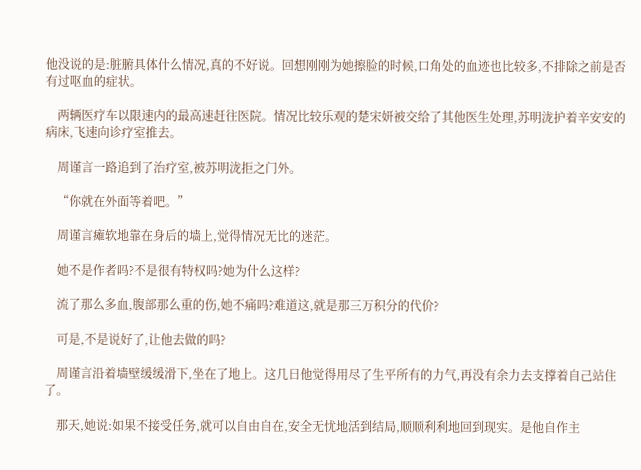他没说的是:脏腑具体什么情况,真的不好说。回想刚刚为她擦脸的时候,口角处的血迹也比较多,不排除之前是否有过呕血的症状。

    两辆医疗车以限速内的最高速赶往医院。情况比较乐观的楚宋妍被交给了其他医生处理,苏明泷护着辛安安的病床,飞速向诊疗室推去。

    周谨言一路追到了治疗室,被苏明泷拒之门外。

    “你就在外面等着吧。”

    周谨言瘫软地靠在身后的墙上,觉得情况无比的迷茫。

    她不是作者吗?不是很有特权吗?她为什么这样?

    流了那么多血,腹部那么重的伤,她不痛吗?难道这,就是那三万积分的代价?

    可是,不是说好了,让他去做的吗?

    周谨言沿着墙壁缓缓滑下,坐在了地上。这几日他觉得用尽了生平所有的力气,再没有余力去支撑着自己站住了。

    那天,她说:如果不接受任务,就可以自由自在,安全无忧地活到结局,顺顺利利地回到现实。是他自作主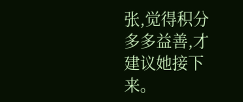张,觉得积分多多益善,才建议她接下来。